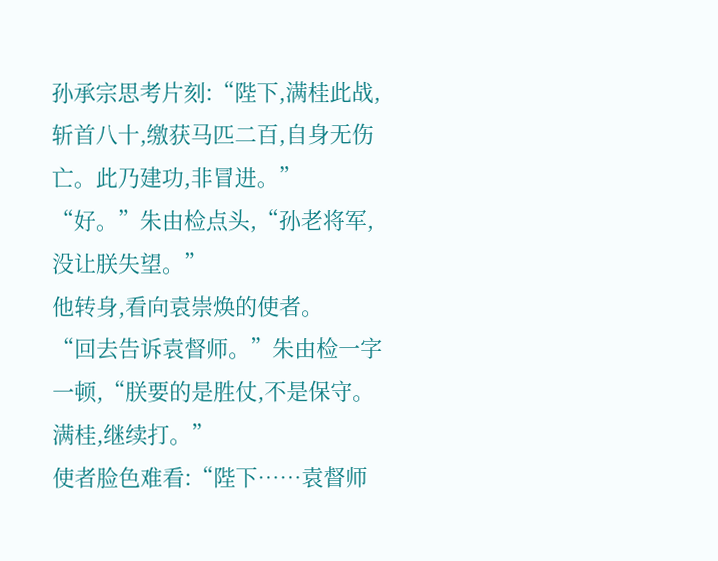孙承宗思考片刻:“陛下,满桂此战,斩首八十,缴获马匹二百,自身无伤亡。此乃建功,非冒进。”
“好。”朱由检点头,“孙老将军,没让朕失望。”
他转身,看向袁崇焕的使者。
“回去告诉袁督师。”朱由检一字一顿,“朕要的是胜仗,不是保守。满桂,继续打。”
使者脸色难看:“陛下……袁督师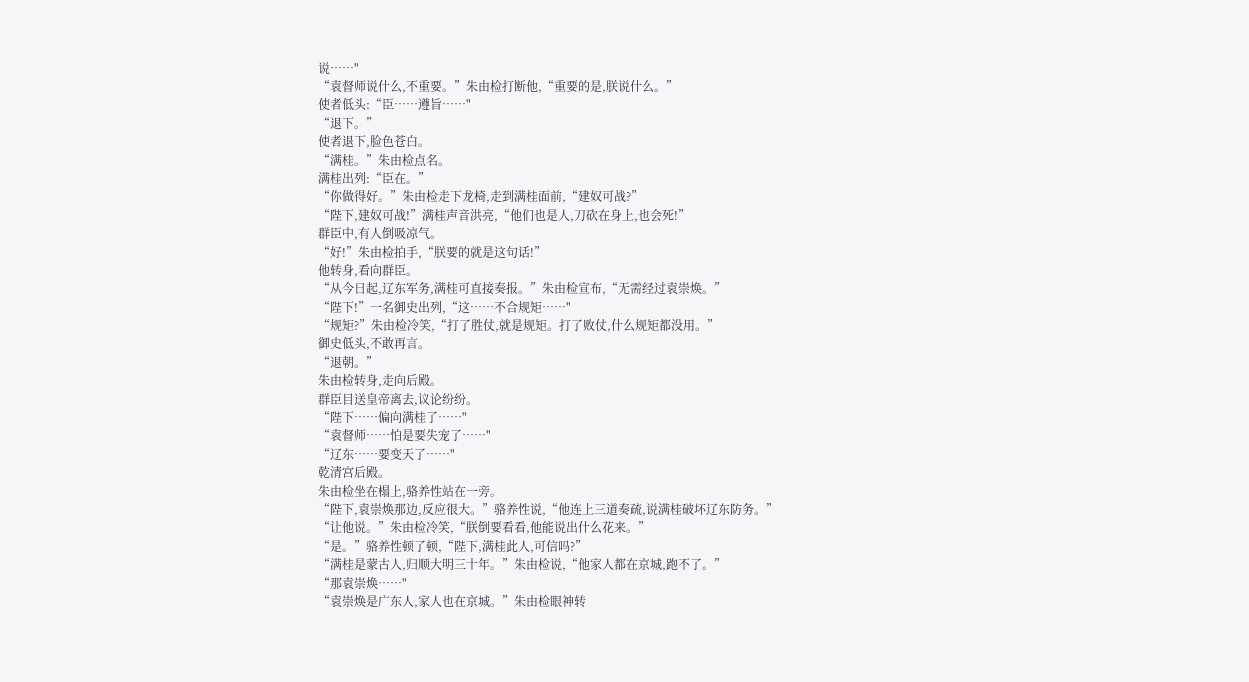说……"
“袁督师说什么,不重要。”朱由检打断他,“重要的是,朕说什么。”
使者低头:“臣……遵旨……"
“退下。”
使者退下,脸色苍白。
“满桂。”朱由检点名。
满桂出列:“臣在。”
“你做得好。”朱由检走下龙椅,走到满桂面前,“建奴可战?”
“陛下,建奴可战!”满桂声音洪亮,“他们也是人,刀砍在身上,也会死!”
群臣中,有人倒吸凉气。
“好!”朱由检拍手,“朕要的就是这句话!”
他转身,看向群臣。
“从今日起,辽东军务,满桂可直接奏报。”朱由检宣布,“无需经过袁崇焕。”
“陛下!”一名御史出列,“这……不合规矩……"
“规矩?”朱由检冷笑,“打了胜仗,就是规矩。打了败仗,什么规矩都没用。”
御史低头,不敢再言。
“退朝。”
朱由检转身,走向后殿。
群臣目送皇帝离去,议论纷纷。
“陛下……偏向满桂了……"
“袁督师……怕是要失宠了……"
“辽东……要变天了……"
乾清宫后殿。
朱由检坐在榻上,骆养性站在一旁。
“陛下,袁崇焕那边,反应很大。”骆养性说,“他连上三道奏疏,说满桂破坏辽东防务。”
“让他说。”朱由检冷笑,“朕倒要看看,他能说出什么花来。”
“是。”骆养性顿了顿,“陛下,满桂此人,可信吗?”
“满桂是蒙古人,归顺大明三十年。”朱由检说,“他家人都在京城,跑不了。”
“那袁崇焕……"
“袁崇焕是广东人,家人也在京城。”朱由检眼神转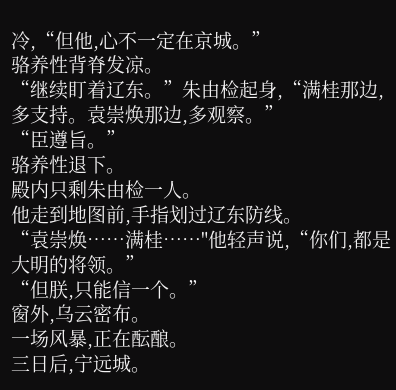冷,“但他,心不一定在京城。”
骆养性背脊发凉。
“继续盯着辽东。”朱由检起身,“满桂那边,多支持。袁崇焕那边,多观察。”
“臣遵旨。”
骆养性退下。
殿内只剩朱由检一人。
他走到地图前,手指划过辽东防线。
“袁崇焕……满桂……"他轻声说,“你们,都是大明的将领。”
“但朕,只能信一个。”
窗外,乌云密布。
一场风暴,正在酝酿。
三日后,宁远城。